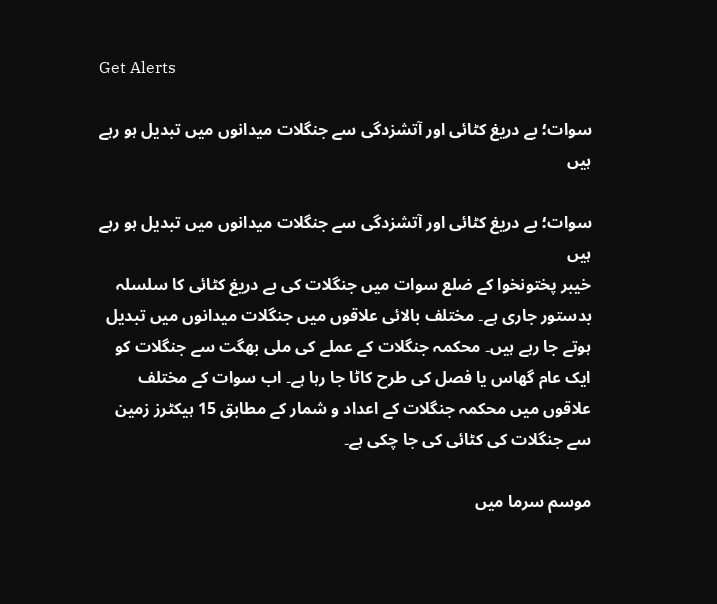Get Alerts

سوات؛ بے دریغ کٹائی اور آتشزدگی سے جنگلات میدانوں میں تبدیل ہو رہے ہیں

سوات؛ بے دریغ کٹائی اور آتشزدگی سے جنگلات میدانوں میں تبدیل ہو رہے ہیں
خیبر پختونخوا کے ضلع سوات میں جنگلات کی بے دریغ کٹائی کا سلسلہ بدستور جاری ہے۔ مختلف بالائی علاقوں میں جنگلات میدانوں میں تبدیل ہوتے جا رہے ہیں۔ محکمہ جنگلات کے عملے کی ملی بھگت سے جنگلات کو ایک عام گھاس یا فصل کی طرح کاٹا جا رہا ہے۔ اب سوات کے مختلف علاقوں میں محکمہ جنگلات کے اعداد و شمار کے مطابق 15 ہیکٹرز زمین سے جنگلات کی کٹائی کی جا چکی ہے۔

موسم سرما میں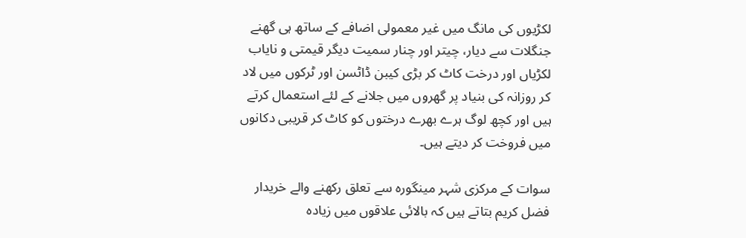لکڑیوں کی مانگ میں غیر معمولی اضافے کے ساتھ ہی گھنے جنگلات سے دیار، چیتر اور چنار سمیت دیگر قیمتی و نایاب لکڑیاں اور درخت کاٹ کر بڑی کیبن ڈاٹسن اور ٹرکوں میں لاد کر روزانہ کی بنیاد پر گھروں میں جلانے کے لئے استعمال کرتے ہیں اور کچھ لوگ ہرے بھرے درختوں کو کاٹ کر قریبی دکانوں میں فروخت کر دیتے ہیں۔

سوات کے مرکزی شہر مینگورہ سے تعلق رکھنے والے خریدار فضل کریم بتاتے ہیں کہ بالائی علاقوں میں زیادہ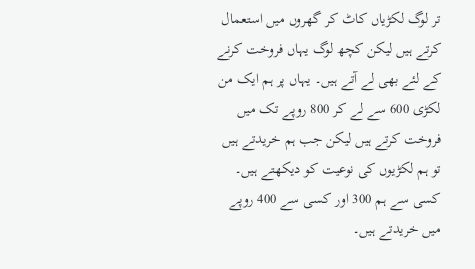تر لوگ لکڑیاں کاٹ کر گھروں میں استعمال کرتے ہیں لیکن کچھ لوگ یہاں فروخت کرنے کے لئے بھی لے آتے ہیں۔ یہاں پر ہم ایک من لکڑی 600 سے لے کر 800 روپے تک میں فروخت کرتے ہیں لیکن جب ہم خریدتے ہیں تو ہم لکڑیوں کی نوعیت کو دیکھتے ہیں۔ کسی سے ہم 300 اور کسی سے 400 روپے میں خریدتے ہیں۔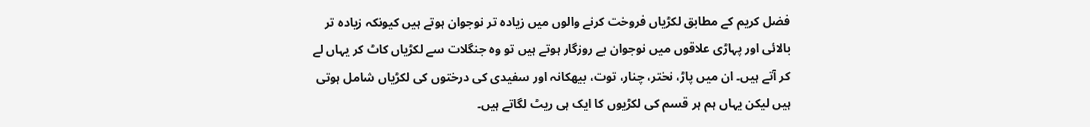فضل کریم کے مطابق لکڑیاں فروخت کرنے والوں میں زیادہ تر نوجوان ہوتے ہیں کیونکہ زیادہ تر بالائی اور پہاڑی علاقوں میں نوجوان بے روزگار ہوتے ہیں تو وہ جنگلات سے لکڑیاں کاٹ کر یہاں لے کر آتے ہیں۔ ان میں پاڑ، نختر، چنار، توت، بیھکانہ اور سفیدی کی درختوں کی لکڑیاں شامل ہوتی ہیں لیکن یہاں ہم ہر قسم کی لکڑیوں کا ایک ہی ریٹ لگاتے ہیں۔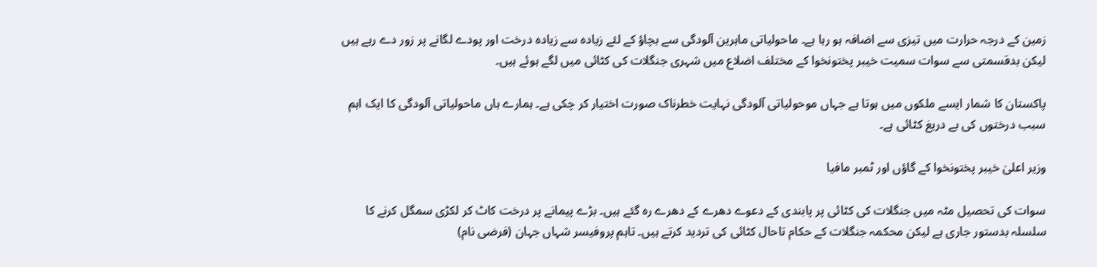زمین کے درجہ حرارت میں تیزی سے اضافہ ہو رہا ہے۔ ماحولیاتی ماہرین آلودگی سے بچاؤ کے لئے زیادہ سے زیادہ درخت اور پودے لگانے پر زور دے رہے ہیں لیکن بدقسمتی سے سوات سمیت خیبر پختونخوا کے مختلف اضلاع میں شہری جنگلات کی کٹائی میں لگے ہوئے ہیں۔

پاکستان کا شمار ایسے ملکوں میں ہوتا ہے جہاں موحولیاتی آلودگی نہایت خطرناک صورت اختیار کر چکی ہے۔ ہمارے ہاں ماحولیاتی آلودگی کا ایک اہم سبب درختوں کی بے دریغ کٹائی ہے۔

وزیر اعلیٰ خیبر پختونخوا کے گاؤں اور ٹمبر مافیا

سوات کی تحصیل مٹہ میں جنگلات کی کٹائی پر پابندی کے دعوے دھرے کے دھرے رہ گئے ہیں۔ بڑے پیمانے پر درخت کاٹ کر لکڑی سمگل کرنے کا سلسلہ بدستور جاری ہے لیکن محکمہ جنگلات کے حکام تاحال کٹائی کی تردید کرتے ہیں۔ تاہم پروفیسر شہاں جہان (فرضی نام)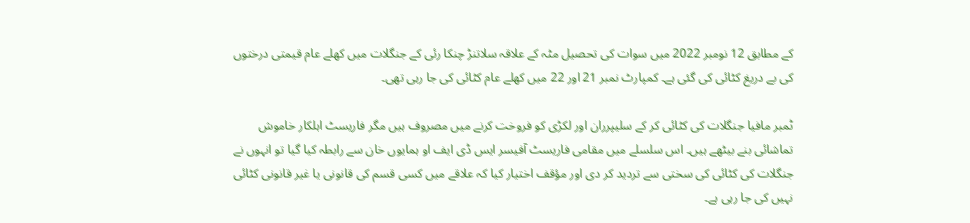کے مطابق 12 نومبر 2022 میں سوات کی تحصیل مٹہ کے علاقہ سلاتنڑ چنکا رئی کے جنگلات میں کھلے عام قیمتی درختوں کی بے دریغ کٹائی کی گئی ہے۔ کمپارٹ نمبر 21 اور 22 میں کھلے عام کٹائی کی جا رہی تھی۔

ٹمبر مافیا جنگلات کی کٹائی کر کے سلیپرران اور لکڑی کو فروخت کرنے میں مصروف ہیں مگر فاریسٹ اہلکار خاموش تماشائی بنے بیٹھے ہیں۔ اس سلسلے میں مقامی فاریسٹ آفیسر ایس ڈی ایف او ہمایوں خان سے رابطہ کیا گیا تو انہوں نے جنگلات کی کٹائی کی سختی سے تردید کر دی اور مؤقف اختیار کیا کہ علاقے میں کسی قسم کی قانونی یا غیر قانونی کٹائی نہیں کی جا رہی ہے۔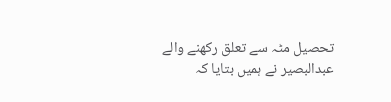تحصیل مٹہ سے تعلق رکھنے والے عبدالبصیر نے ہمیں بتایا کہ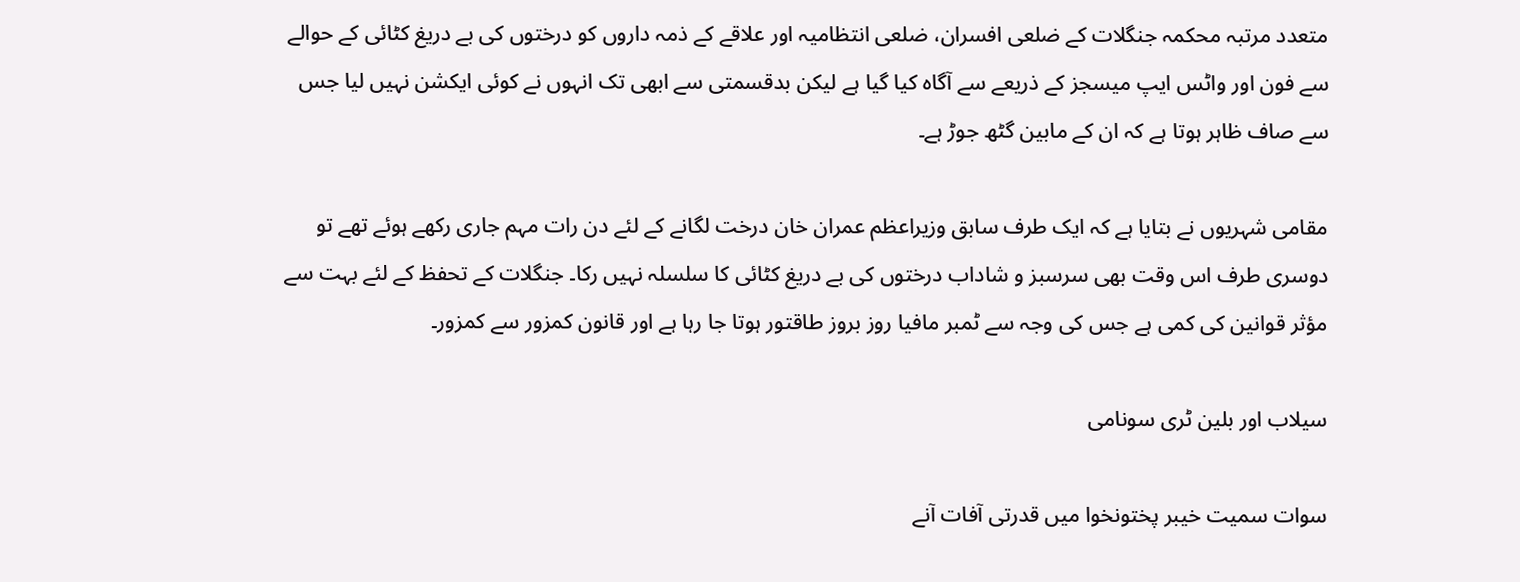متعدد مرتبہ محکمہ جنگلات کے ضلعی افسران، ضلعی انتظامیہ اور علاقے کے ذمہ داروں کو درختوں کی بے دریغ کٹائی کے حوالے سے فون اور واٹس ایپ میسجز کے ذریعے سے آگاہ کیا گیا ہے لیکن بدقسمتی سے ابھی تک انہوں نے کوئی ایکشن نہیں لیا جس سے صاف ظاہر ہوتا ہے کہ ان کے مابین گٹھ جوڑ ہے۔

مقامی شہریوں نے بتایا ہے کہ ایک طرف سابق وزیراعظم عمران خان درخت لگانے کے لئے دن رات مہم جاری رکھے ہوئے تھے تو دوسری طرف اس وقت بھی سرسبز و شاداب درختوں کی بے دریغ کٹائی کا سلسلہ نہیں رکا۔ جنگلات کے تحفظ کے لئے بہت سے مؤثر قوانین کی کمی ہے جس کی وجہ سے ٹمبر مافیا روز بروز طاقتور ہوتا جا رہا ہے اور قانون کمزور سے کمزور۔

سیلاب اور بلین ٹری سونامی

سوات سمیت خیبر پختونخوا میں قدرتی آفات آنے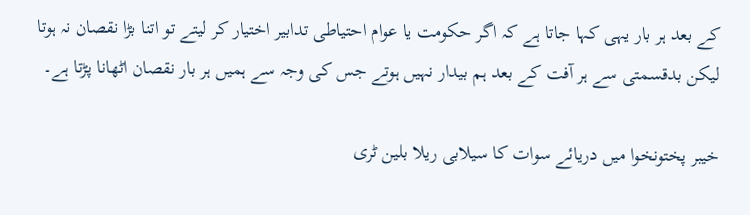کے بعد ہر بار یہی کہا جاتا ہے کہ اگر حکومت یا عوام احتیاطی تدابیر اختیار کر لیتے تو اتنا بڑا نقصان نہ ہوتا لیکن بدقسمتی سے ہر آفت کے بعد ہم بیدار نہیں ہوتے جس کی وجہ سے ہمیں ہر بار نقصان اٹھانا پڑتا ہے۔

خیبر پختونخوا میں دریائے سوات کا سیلابی ریلا بلین ٹری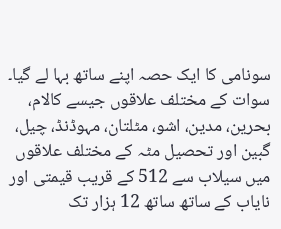سونامی کا ایک حصہ اپنے ساتھ بہا لے گیا۔ سوات کے مختلف علاقوں جیسے کالام، بحرین، مدین، اشو، مٹلتان، مہوڈنڈ، چیل، گبین اور تحصیل مٹہ کے مختلف علاقوں میں سیلاب سے 512 کے قریب قیمتی اور نایاب کے ساتھ ساتھ 12 ہزار تک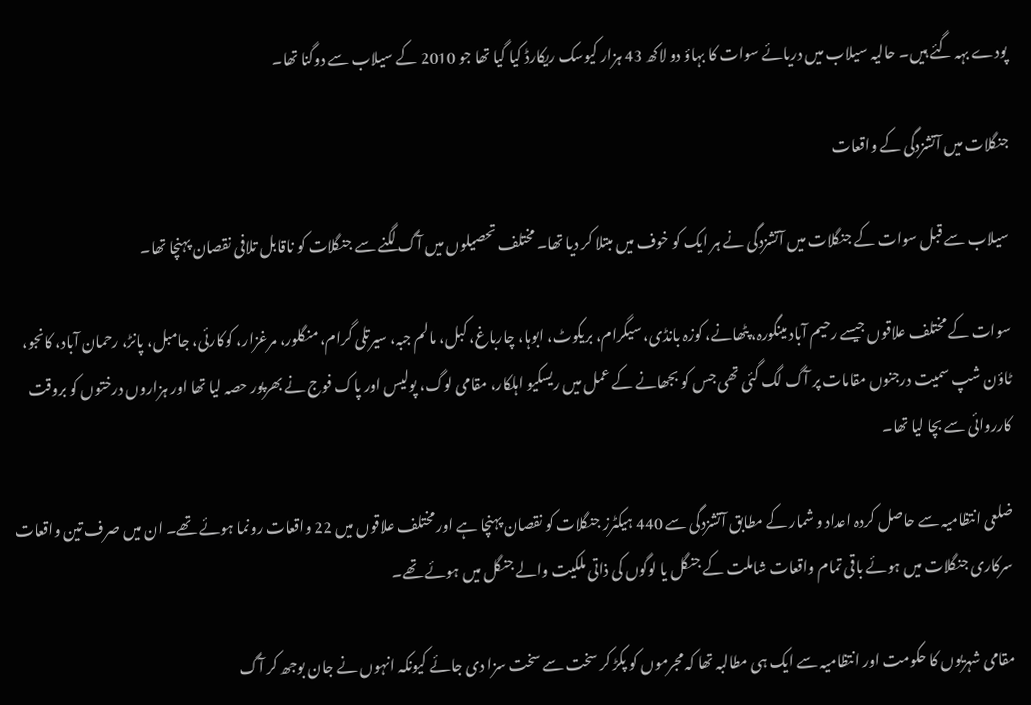پودے بہہ گئے ہیں۔ حالیہ سیلاب میں دریائے سوات کا بہاؤ دو لاکھ 43 ہزار کیوسک ریکارڈ کیا گیا تھا جو 2010 کے سیلاب سے دوگنا تھا۔

جنگلات میں آتشزدگی کے واقعات

سیلاب سے قبل سوات کے جنگلات میں آتشزدگی نے ہر ایک کو خوف میں مبتلا کر دیا تھا۔ مختلف تحصیلوں میں آگ لگنے سے جنگلات کو ناقابل تلافی نقصان پہنچا تھا۔

سوات کے مختلف علاقوں جیسے رحیم آباد مینگورہ، پٹھانے، کوزہ بانڈی، سیگرام، بریکوٹ، ابوہا، چارباغ، کبل، مالم جبہ، سیرتلی گرام، منگلور، مرغزار، کوکارئی، جامبل، پانڑ، رحمان آباد، کانجو، ٹاؤن شپ سمیت درجنوں مقامات پر آگ لگ گئی تھی جس کو بجھانے کے عمل میں ریسکیو اہلکار، مقامی لوگ، پولیس اور پاک فوج نے بھرپور حصہ لیا تھا اور ہزاروں درختوں کو بروقت کارروائی سے بچا لیا تھا۔

ضلعی انتظامیہ سے حاصل کردہ اعداد و شمار کے مطابق آتشزدگی سے 440 ہیکٹرز جنگلات کو نقصان پہنچا ہے اور مختلف علاقوں میں 22 واقعات رونما ہوئے تھے۔ ان میں صرف تین واقعات سرکاری جنگلات میں ہوئے باقی تمام واقعات شاملت کے جنگل یا لوگوں کی ذاتی ملکیت والے جنگل میں ہوئے تھے۔

مقامی شہریوں کا حکومت اور انتظامیہ سے ایک ہی مطالبہ تھا کہ مجرموں کو پکڑ کر سخت سے سخت سزا دی جائے کیونکہ انہوں نے جان بوجھ کر آگ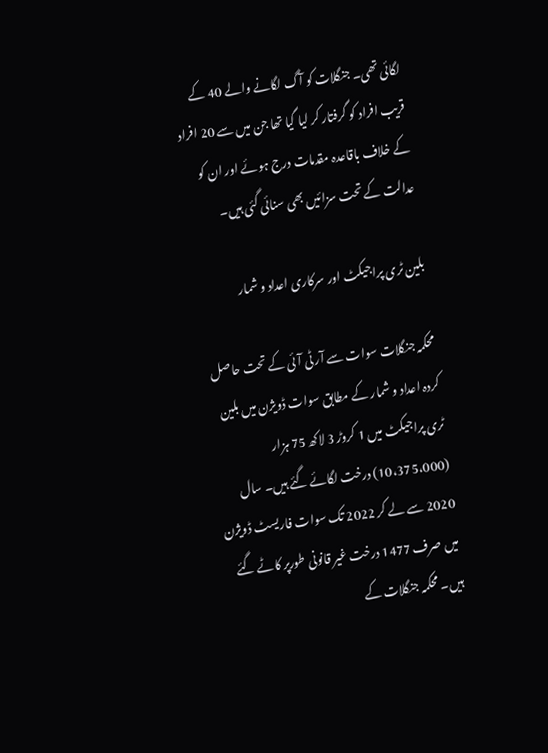لگائی تھی۔ جنگلات کو آگ لگانے والے 40 کے قریب افراد کو گرفتار کر لیا گیا تھا جن میں سے 20 افراد کے خلاف باقاعدہ مقدمات درج ہوئے اور ان کو عدالت کے تحت سزائیں بھی سنائی گئی ہیں۔

بلین ٹری پراجیکٹ اور سرکاری اعداد و شمار

محکمہ جنگلات سوات سے آر ٹی آئی کے تحت حاصل کردہ اعداد و شمار کے مطابق سوات ڈویژن میں بلین ٹری پراجیکٹ میں 1 کروڑ 3 لاکھ 75 ہزار (10،375،000) درخت لگائے گئے ہیں۔ سال 2020 سے لے کر 2022 تک سوات فاریسٹ ڈویژن میں صرف 1477 درخت غیر قانونی طورپر کاٹے گئے ہیں۔ محکمہ جنگلات کے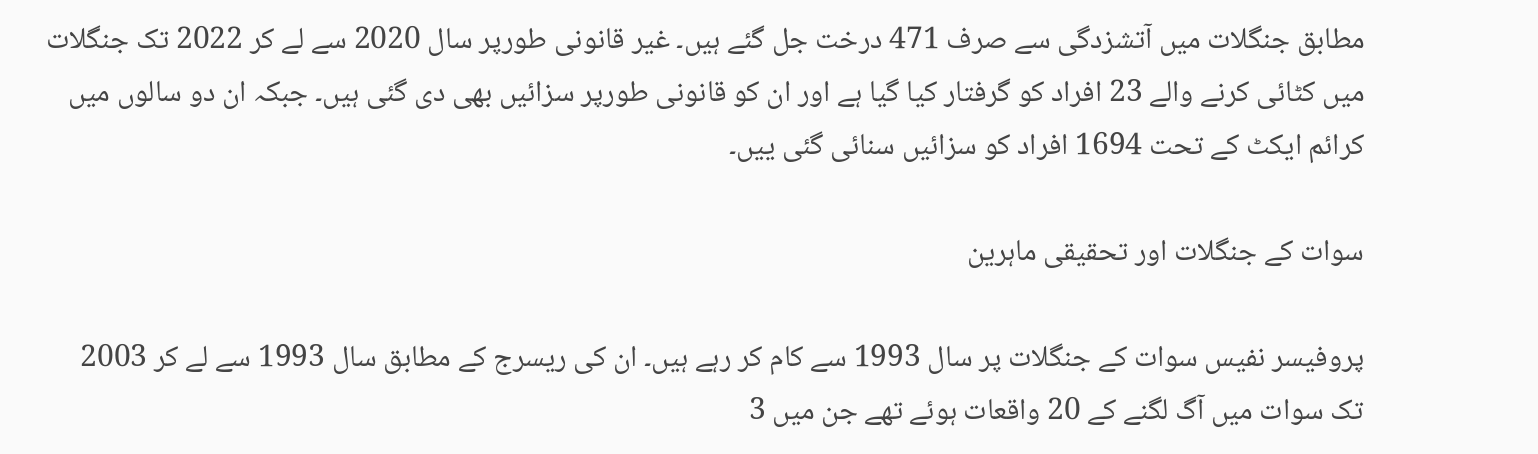مطابق جنگلات میں آتشزدگی سے صرف 471 درخت جل گئے ہیں۔ غیر قانونی طورپر سال 2020 سے لے کر 2022 تک جنگلات میں کٹائی کرنے والے 23 افراد کو گرفتار کیا گیا ہے اور ان کو قانونی طورپر سزائیں بھی دی گئی ہیں۔ جبکہ ان دو سالوں میں کرائم ایکٹ کے تحت 1694 افراد کو سزائیں سنائی گئی ییں۔

سوات کے جنگلات اور تحقیقی ماہرین

پروفیسر نفیس سوات کے جنگلات پر سال 1993 سے کام کر رہے ہیں۔ ان کی ریسرج کے مطابق سال 1993 سے لے کر 2003 تک سوات میں آگ لگنے کے 20 واقعات ہوئے تھے جن میں 3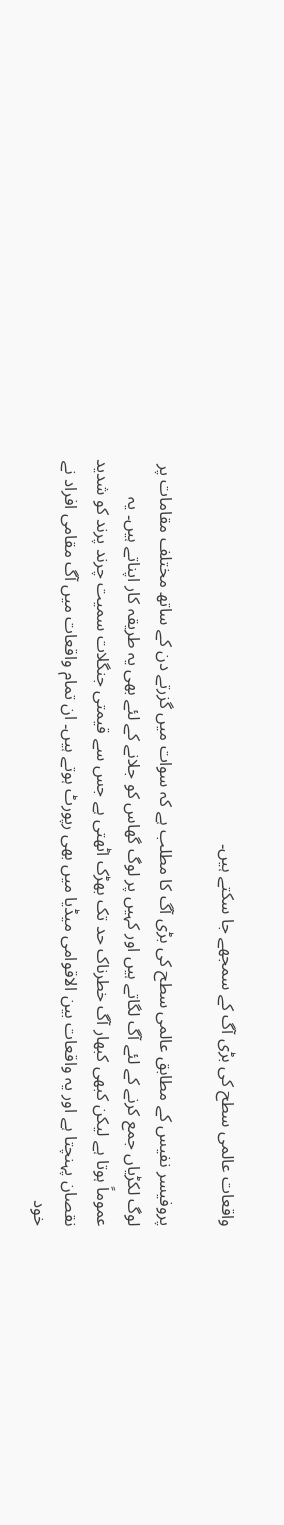واقعات عالمی سطح کی بڑی آگ کے سمجھے جا سکتے ہیں۔

پروفیسر نفیس کے مطابق عالمی سطح کی بڑی آگ کا مطلب ہے کہ سوات میں گزرتے دن کے ساتھ مختلف مقامات پر لوگ لکڑیاں جمع کرنے کے لئے آگ لگاتے ہیں اور کہیں پر لوگ گھاس کو جلانے کے لئے بھی یہ طریقہ کار اپناتے ہیں۔ یہ عموماً ہوتا ہے لیکن کبھی کبھار آگ خطرناک حد تک بھڑک اٹھتی ہے جس سے قیمتی جنگلات سمیت چرند پرند کو شدید نقصان پہنچتا ہے اور یہ واقعات بین الاقوامی میڈیا میں بھی رپورٹ ہوتے ہیں۔ ان تمام واقعات میں آگ مقامی افراد نے خود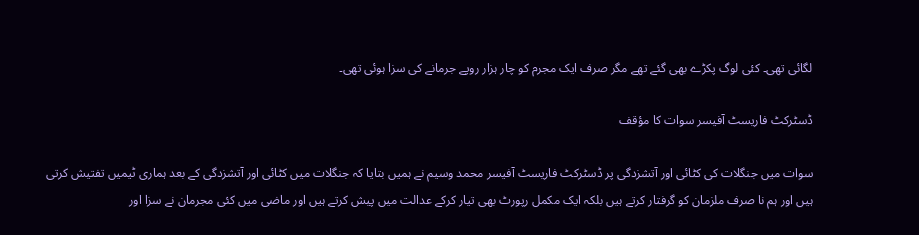لگائی تھی۔ کئی لوگ پکڑے بھی گئے تھے مگر صرف ایک مجرم کو چار ہزار روپے جرمانے کی سزا ہوئی تھی۔

ڈسٹرکٹ فاریسٹ آفیسر سوات کا مؤقف

سوات میں جنگلات کی کٹائی اور آتشزدگی پر ڈسٹرکٹ فاریسٹ آفیسر محمد وسیم نے ہمیں بتایا کہ جنگلات میں کٹائی اور آتشزدگی کے بعد ہماری ٹیمیں تفتیش کرتی ہیں اور ہم نا صرف ملزمان کو گرفتار کرتے ہیں بلکہ ایک مکمل رپورٹ بھی تیار کرکے عدالت میں پیش کرتے ہیں اور ماضی میں کئی مجرمان نے سزا اور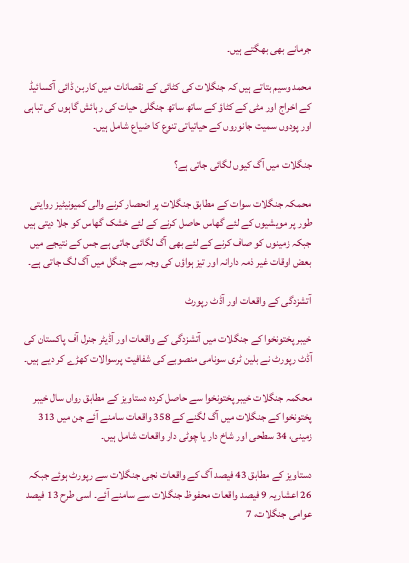جرمانے بھی بھگتے ہیں۔

محمد وسیم بتاتے ہیں کہ جنگلات کی کٹائی کے نقصانات میں کاربن ڈائی آکسائیڈ کے اخراج اور مٹی کے کٹاؤ کے ساتھ ساتھ جنگلی حیات کی رہائش گاہوں کی تباہی اور پودوں سمیت جانوروں کے حیاتیاتی تنوع کا ضیاع شامل ہیں۔

جنگلات میں آگ کیوں لگائی جاتی ہے؟

محمکہ جنگلات سوات کے مطابق جنگلات پر انحصار کرنے والی کمیونیٹیز روایتی طور پر مویشیوں کے لئے گھاس حاصل کرنے کے لئے خشک گھاس کو جلا دیتی ہیں جبکہ زمینوں کو صاف کرنے کے لئے بھی آگ لگائی جاتی ہے جس کے نتیجے میں بعض اوقات غیر ذمہ دارانہ اور تیز ہواؤں کی وجہ سے جنگل میں آگ لگ جاتی ہے۔

آتشزدگی کے واقعات اور آڈٹ رپورٹ

خیبر پختونخوا کے جنگلات میں آتشزدگی کے واقعات اور آڈیٹر جنرل آف پاکستان کی آڈٹ رپورٹ نے بلین ٹری سونامی منصوبے کی شفافیت پرسوالات کھڑے کر دیے ہیں۔

محکمہ جنگلات خیبر پختونخوا سے حاصل کردہ دستاویز کے مطابق رواں سال خیبر پختونخوا کے جنگلات میں آگ لگنے کے 358 واقعات سامنے آئے جن میں 313 زمینی، 34 سطحی اور شاخ دار یا چوٹی دار واقعات شامل ہیں۔

دستاویز کے مطابق 43 فیصد آگ کے واقعات نجی جنگلات سے رپورٹ ہوئے جبکہ 26 اعشاریہ 9 فیصد واقعات محفوظ جنگلات سے سامنے آئے۔ اسی طرح 13 فیصد عوامی جنگلات، 7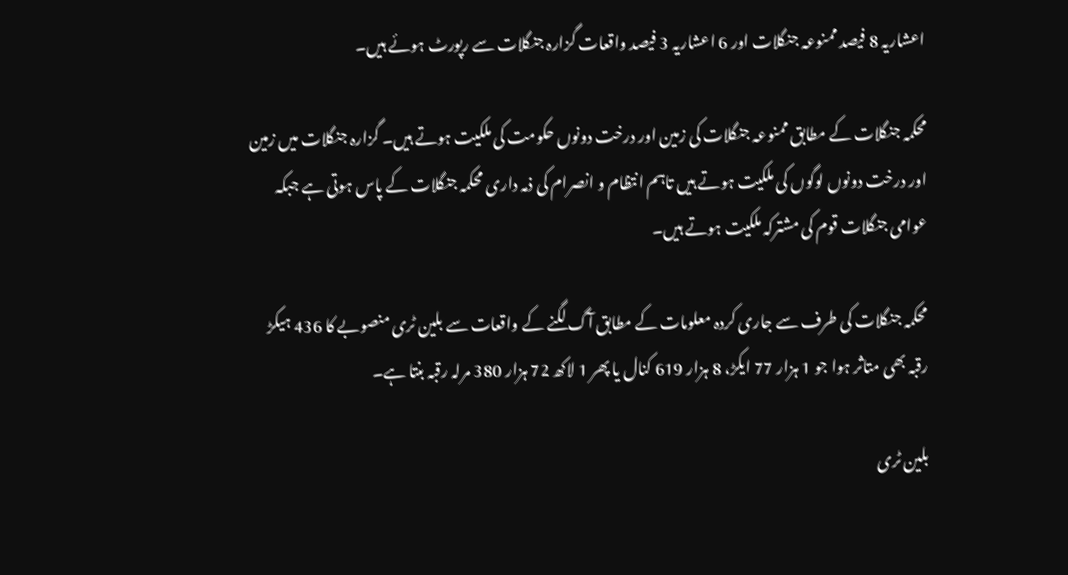اعشاریہ 8 فیصد ممنوعہ جنگلات اور 6 اعشاریہ 3 فیصد واقعات گزارہ جنگلات سے رپورٹ ہوئے ہیں۔

محکمہ جنگلات کے مطابق ممنوعہ جنگلات کی زمین اور درخت دونوں حکومت کی ملکیت ہوتے ہیں۔ گزارہ جنگلات میں زمین اور درخت دونوں لوگوں کی ملکیت ہوتے ہیں تاہم انتظام و انصرام کی ذمہ داری محکمہ جنگلات کے پاس ہوتی ہے جبکہ عوامی جنگلات قوم کی مشترکہ ملکیت ہوتے ہیں۔

محکمہ جنگلات کی طرف سے جاری کردہ معلومات کے مطابق آگ لگنے کے واقعات سے بلین ٹری منصوبے کا 436 ہیکڑ رقبہ بھی متاثر ہوا جو 1 ہزار 77 ایکڑ، 8 ہزار 619 کنال یا پھر 1 لاکھ 72 ہزار 380 مرلہ رقبہ بنتا ہے۔

بلین ٹری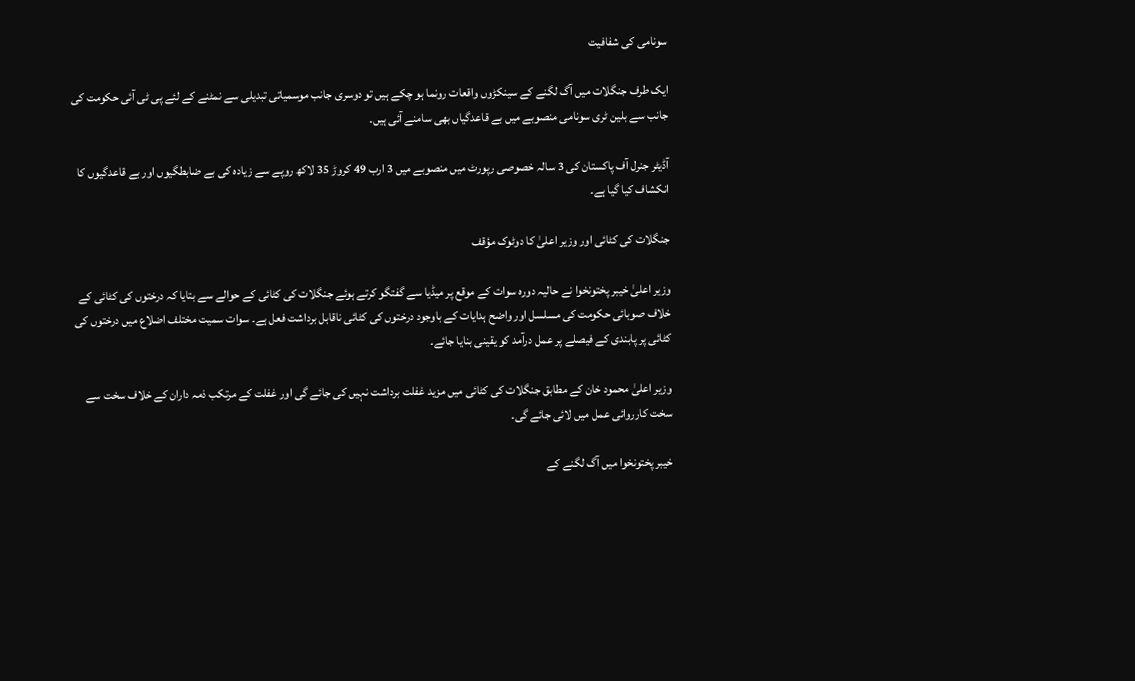سونامی کی شفافیت

ایک طرف جنگلات میں آگ لگنے کے سینکڑوں واقعات رونما ہو چکے ہیں تو دوسری جانب موسمیاتی تبدیلی سے نمٹنے کے لئے پی ٹی آئی حکومت کی جانب سے بلین ٹری سونامی منصوبے میں بے قاعدگیاں بھی سامنے آئی ہیں۔

آڈیٹر جنرل آف پاکستان کی 3 سالہ خصوصی رپورٹ میں منصوبے میں 3 ارب 49 کروڑ 35 لاکھ روپے سے زیادہ کی بے ضابطگیوں اور بے قاعدگیوں کا انکشاف کیا گیا ہے۔

جنگلات کی کٹائی اور وزیر اعلیٰ کا دوٹوک مؤقف

وزیر اعلیٰ خیبر پختونخوا نے حالیہ دورہ سوات کے موقع پر میڈیا سے گفتگو کرتے ہوئے جنگلات کی کٹائی کے حوالے سے بتایا کہ درختوں کی کٹائی کے خلاف صوبائی حکومت کی مسلسل اور واضح ہدایات کے باوجود درختوں کی کٹائی ناقابل برداشت فعل ہے۔ سوات سمیت مختلف اضلاع میں درختوں کی کٹائی پر پابندی کے فیصلے پر عمل درآمد کو یقینی بنایا جائے۔

وزیر اعلیٰ محمود خان کے مطابق جنگلات کی کٹائی میں مزید غفلت برداشت نہیں کی جائے گی اور غفلت کے مرتکب ذمہ داران کے خلاف سخت سے سخت کارروائی عمل میں لائی جائے گی۔

خیبر پختونخوا میں آگ لگنے کے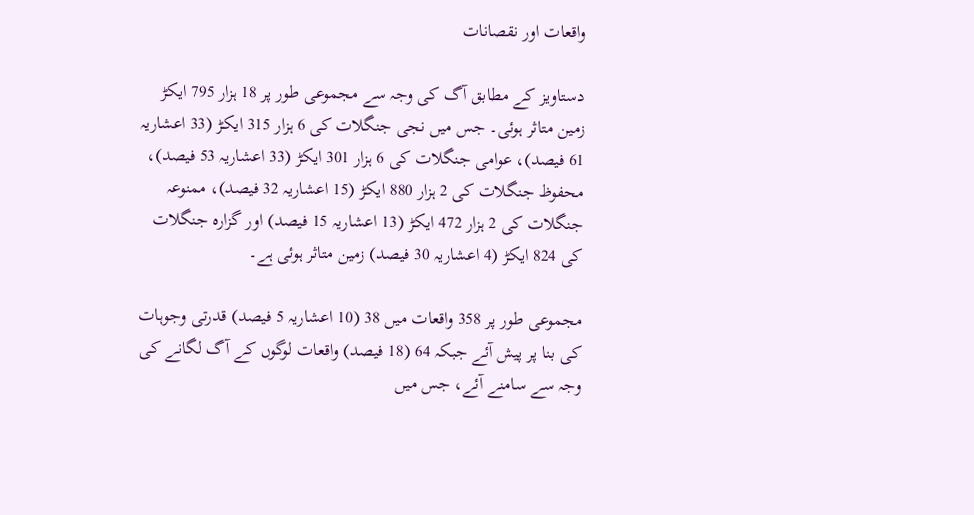واقعات اور نقصانات

دستاویز کے مطابق آگ کی وجہ سے مجموعی طور پر 18 ہزار 795 ایکڑ زمین متاثر ہوئی۔ جس میں نجی جنگلات کی 6 ہزار 315 ایکڑ (33 اعشاریہ 61 فیصد)، عوامی جنگلات کی 6 ہزار 301 ایکڑ (33 اعشاریہ 53 فیصد)، محفوظ جنگلات کی 2 ہزار 880 ایکڑ (15 اعشاریہ 32 فیصد)، ممنوعہ جنگلات کی 2 ہزار 472 ایکڑ (13 اعشاریہ 15 فیصد) اور گزارہ جنگلات کی 824 ایکڑ (4 اعشاریہ 30 فیصد) زمین متاثر ہوئی ہے۔

مجموعی طور پر 358 واقعات میں 38 (10 اعشاریہ 5 فیصد) قدرتی وجوہات کی بنا پر پیش آئے جبکہ 64 (18 فیصد) واقعات لوگوں کے آگ لگانے کی وجہ سے سامنے آئے، جس میں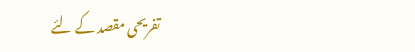تفریحی مقصد کے لئے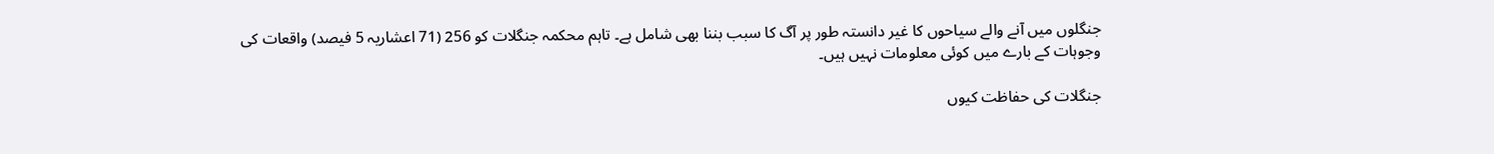جنگلوں میں آنے والے سیاحوں کا غیر دانستہ طور پر آگ کا سبب بننا بھی شامل ہے۔ تاہم محکمہ جنگلات کو 256 (71 اعشاریہ 5 فیصد) واقعات کی وجوہات کے بارے میں کوئی معلومات نہیں ہیں۔

جنگلات کی حفاظت کیوں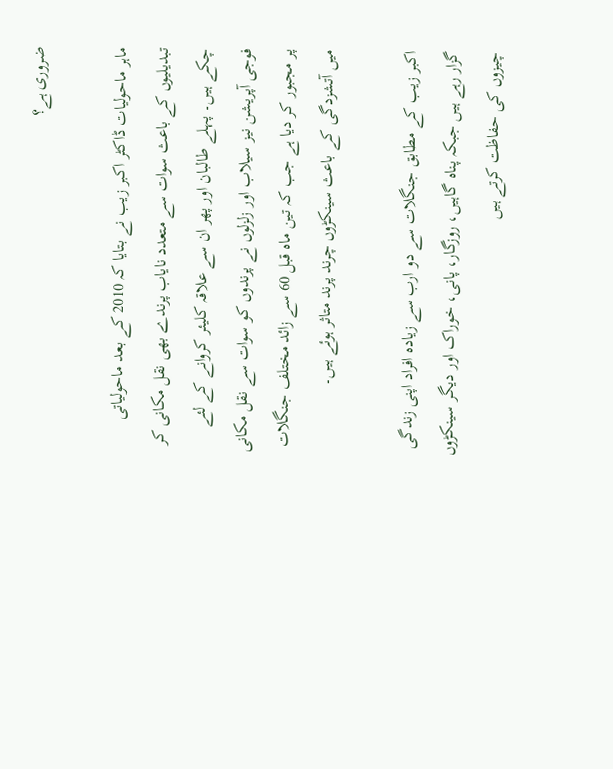ضروری ہے؟

ماہر ماحولیات ڈاکٹر اکبر زیب نے بتایا کہ 2010 کے بعد ماحولیاتی تبدیلیوں کے باعث سوات سے متعدد نایاب پرندے بھی نقل مکانی کر چکے ہیں۔ پہلے طالبان اور پھر ان سے علاقہ کلیئر کروانے کے لئے فوجی آپریشن نیز سیلاب اور زلزلوں نے پرندوں کو سوات سے نقل مکانی پر مجبور کر دیا ہے جب کہ تین ماہ قبل 60 سے زائد مختلف جنگلات میں آتشزدگی کے باعث سینکڑوں چرند پرند متاثر ہوئے ہیں۔

اکبر زیب کے مطابق جنگلات سے دو ارب سے زیادہ افراد اپنی زندگی گزار رہے ہیں جبکہ پناہ گاہیں، روزگار، پانی، خوراک اور دیگر سینکڑوں چیزوں کی حفاظت کرتے ہیں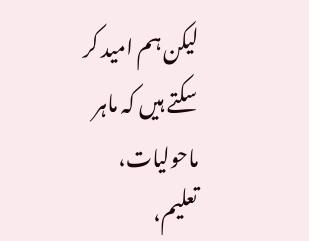لیکن ہم امید کر سکتے ہیں کہ ماہر ماحولیات، تعلیم،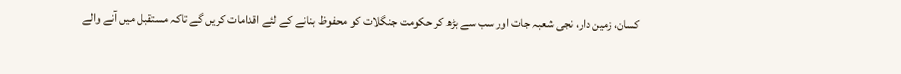کسان، زمین دار، نجی شعبہ جات اور سب سے بڑھ کر حکومت جنگلات کو محفوظ بنانے کے لئے اقدامات کریں گے تاکہ مستقبل میں آنے والے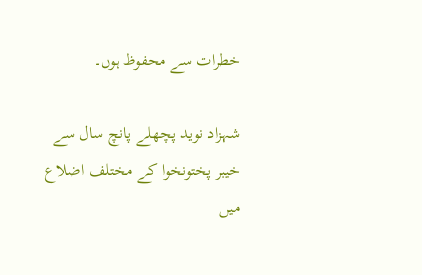خطرات سے محفوظ ہوں۔

شہزاد نوید پچھلے پانچ سال سے خیبر پختونخوا کے مختلف اضلاع میں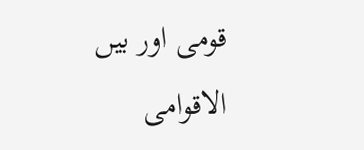قومی اور بیں الاقوامی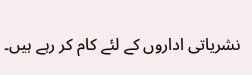نشریاتی اداروں کے لئے کام کر رہے ہیں۔